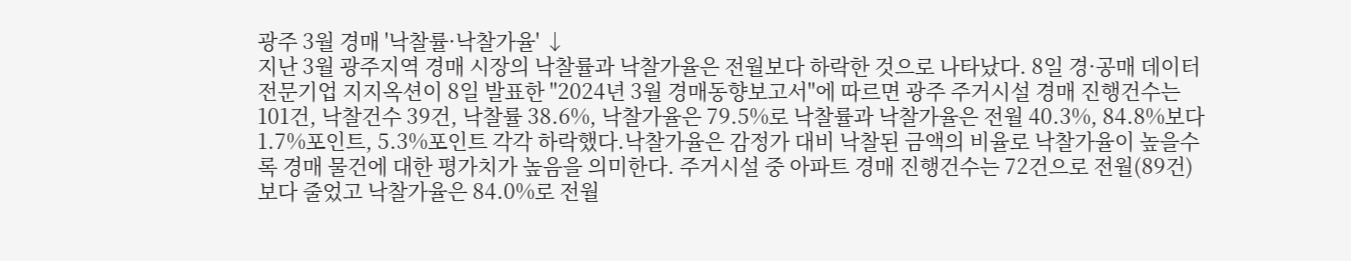광주 3월 경매 '낙찰률·낙찰가율' ↓
지난 3월 광주지역 경매 시장의 낙찰률과 낙찰가율은 전월보다 하락한 것으로 나타났다. 8일 경·공매 데이터 전문기업 지지옥션이 8일 발표한 "2024년 3월 경매동향보고서"에 따르면 광주 주거시설 경매 진행건수는 101건, 낙찰건수 39건, 낙찰률 38.6%, 낙찰가율은 79.5%로 낙찰률과 낙찰가율은 전월 40.3%, 84.8%보다 1.7%포인트, 5.3%포인트 각각 하락했다.낙찰가율은 감정가 대비 낙찰된 금액의 비율로 낙찰가율이 높을수록 경매 물건에 대한 평가치가 높음을 의미한다. 주거시설 중 아파트 경매 진행건수는 72건으로 전월(89건)보다 줄었고 낙찰가율은 84.0%로 전월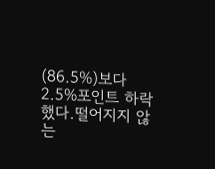(86.5%)보다 2.5%포인트 하락했다.떨어지지 않는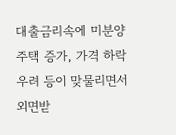대출금리속에 미분양 주택 증가, 가격 하락 우려 등이 맞물리면서 외면받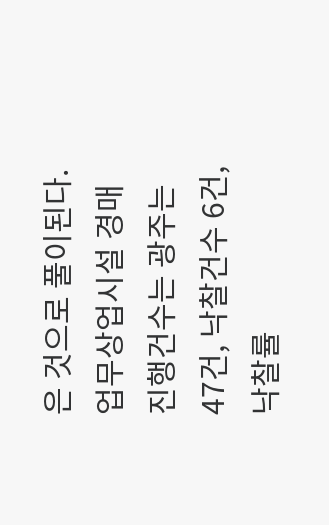은 것으로 풀이된다. 업무상업시설 경매 진행건수는 광주는 47건, 낙찰건수 6건, 낙찰률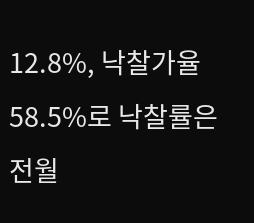12.8%, 낙찰가율 58.5%로 낙찰률은 전월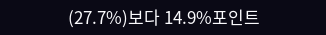(27.7%)보다 14.9%포인트